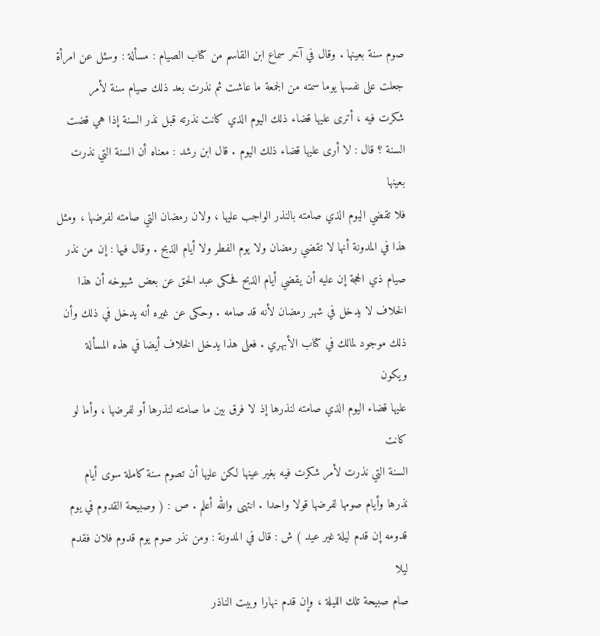صوم سنة بعينها . وقال في آخر سماع ابن القاسم من كتاب الصيام : مسألة : وسئل عن امرأة
جعلت على نفسها يوما سمته من الجمعة ما عاشت ثم نذرت بعد ذلك صيام سنة لأمر
شكرت فيه ، أترى عليها قضاء ذلك اليوم الذي كانت نذرته قبل نذر السنة إذا هي قضت
السنة ؟ قال : لا أرى عليها قضاء ذلك اليوم . قال ابن رشد : معناه أن السنة التي نذرت بعينها
فلا تقضي اليوم الذي صامته بالنذر الواجب عليها ، ولان رمضان التي صامته لفرضها ، ومثل
هذا في المدونة أنها لا تقضي رمضان ولا يوم الفطر ولا أيام الذبح . وقال فيها : إن من نذر
صيام ذي الحجة إن عليه أن يقضي أيام الذبح فحكى عبد الحق عن بعض شيوخه أن هذا
الخلاف لا يدخل في شهر رمضان لأنه قد صامه . وحكى عن غيره أنه يدخل في ذلك وأن
ذلك موجود لمالك في كتاب الأبهري . فعلى هذا يدخل الخلاف أيضا في هذه المسألة ويكون
عليها قضاء اليوم الذي صامته لنذرها إذ لا فرق بين ما صامته لنذرها أو لفرضها ، وأما لو كانت
السنة التي نذرت لأمر شكرت فيه بغير عينها لكن عليها أن تصوم سنة كاملة سوى أيام
نذرها وأيام صومها لفرضها قولا واحدا . انتهى والله أعلم . ص : ( وصبيحة القدوم في يوم
قدومه إن قدم ليلة غير عيد ) ش : قال في المدونة : ومن نذر صوم يوم قدوم فلان فقدم ليلا
صام صبيحة تلك الليلة ، وإن قدم نهارا وبيت الناذر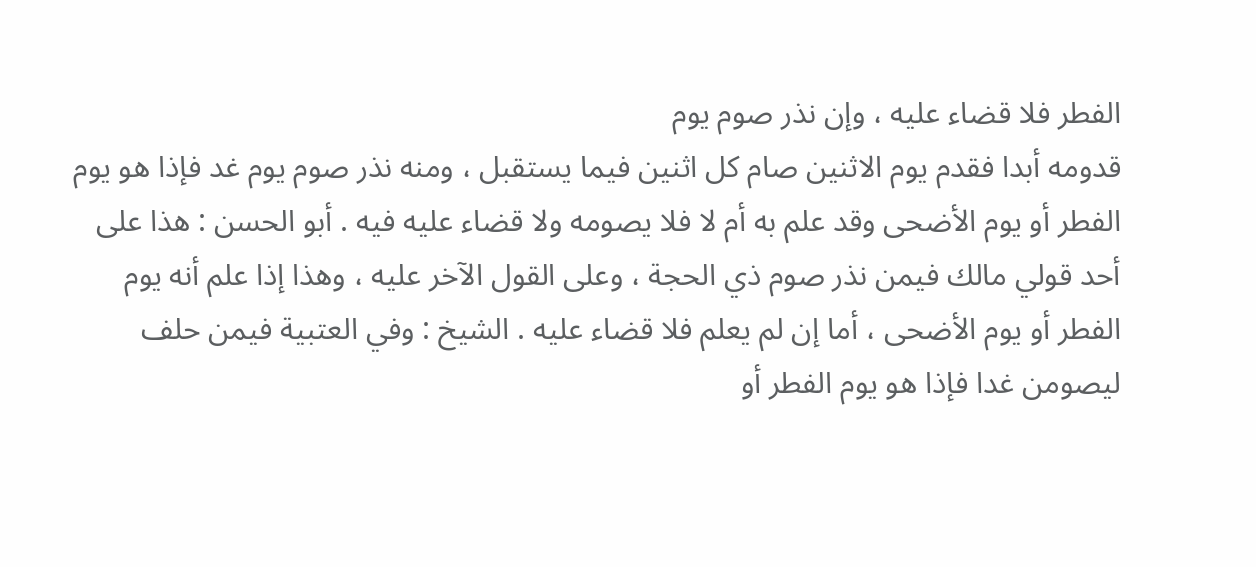الفطر فلا قضاء عليه ، وإن نذر صوم يوم
قدومه أبدا فقدم يوم الاثنين صام كل اثنين فيما يستقبل ، ومنه نذر صوم يوم غد فإذا هو يوم
الفطر أو يوم الأضحى وقد علم به أم لا فلا يصومه ولا قضاء عليه فيه . أبو الحسن : هذا على
أحد قولي مالك فيمن نذر صوم ذي الحجة ، وعلى القول الآخر عليه ، وهذا إذا علم أنه يوم
الفطر أو يوم الأضحى ، أما إن لم يعلم فلا قضاء عليه . الشيخ : وفي العتبية فيمن حلف
ليصومن غدا فإذا هو يوم الفطر أو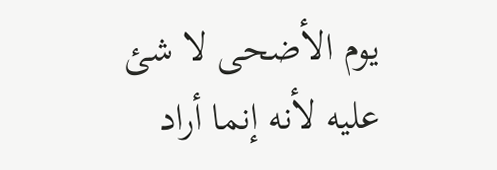يوم الأضحى لا شئ عليه لأنه إنما أراد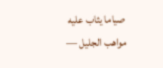صياما يثاب عليه
مواهب الجليل —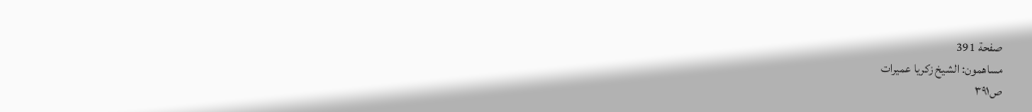صفحة 391
مساهمون: الشيخ زكريا عميرات
ص٣٩١